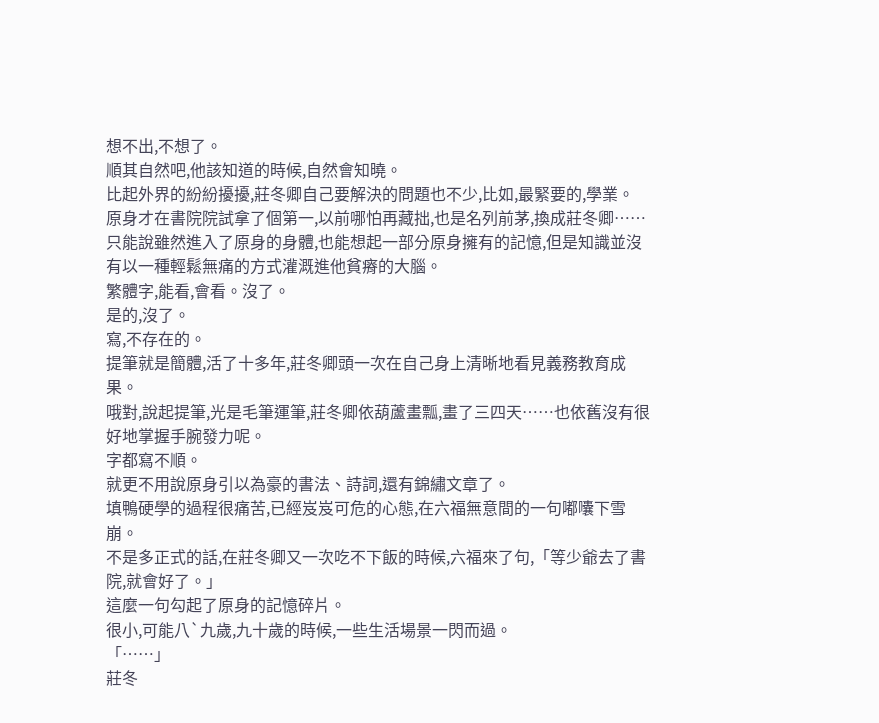想不出,不想了。
順其自然吧,他該知道的時候,自然會知曉。
比起外界的紛紛擾擾,莊冬卿自己要解決的問題也不少,比如,最緊要的,學業。
原身才在書院院試拿了個第一,以前哪怕再藏拙,也是名列前茅,換成莊冬卿……
只能說雖然進入了原身的身體,也能想起一部分原身擁有的記憶,但是知識並沒有以一種輕鬆無痛的方式灌溉進他貧瘠的大腦。
繁體字,能看,會看。沒了。
是的,沒了。
寫,不存在的。
提筆就是簡體,活了十多年,莊冬卿頭一次在自己身上清晰地看見義務教育成果。
哦對,說起提筆,光是毛筆運筆,莊冬卿依葫蘆畫瓢,畫了三四天……也依舊沒有很好地掌握手腕發力呢。
字都寫不順。
就更不用說原身引以為豪的書法、詩詞,還有錦繡文章了。
填鴨硬學的過程很痛苦,已經岌岌可危的心態,在六福無意間的一句嘟囔下雪崩。
不是多正式的話,在莊冬卿又一次吃不下飯的時候,六福來了句,「等少爺去了書院,就會好了。」
這麼一句勾起了原身的記憶碎片。
很小,可能八`九歲,九十歲的時候,一些生活場景一閃而過。
「……」
莊冬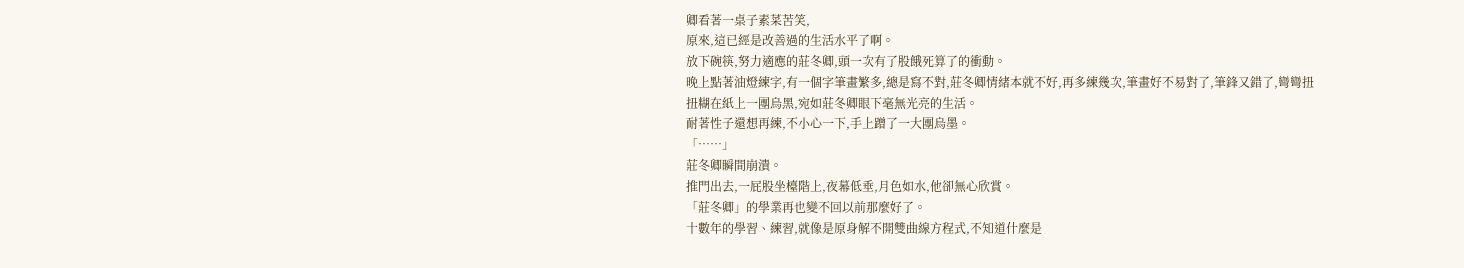卿看著一桌子素菜苦笑,
原來,這已經是改善過的生活水平了啊。
放下碗筷,努力適應的莊冬卿,頭一次有了股餓死算了的衝動。
晚上點著油燈練字,有一個字筆畫繁多,總是寫不對,莊冬卿情緒本就不好,再多練幾次,筆畫好不易對了,筆鋒又錯了,彎彎扭扭糊在紙上一團烏黑,宛如莊冬卿眼下毫無光亮的生活。
耐著性子還想再練,不小心一下,手上蹭了一大團烏墨。
「……」
莊冬卿瞬間崩潰。
推門出去,一屁股坐檯階上,夜幕低垂,月色如水,他卻無心欣賞。
「莊冬卿」的學業再也變不回以前那麼好了。
十數年的學習、練習,就像是原身解不開雙曲線方程式,不知道什麼是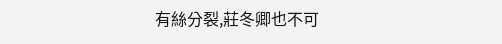有絲分裂,莊冬卿也不可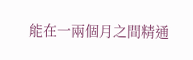能在一兩個月之間精通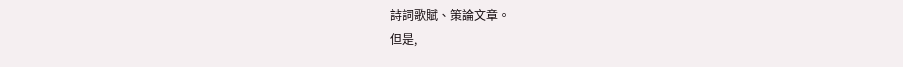詩詞歌賦、策論文章。
但是,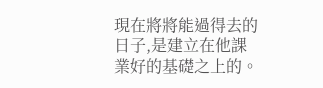現在將將能過得去的日子,是建立在他課業好的基礎之上的。